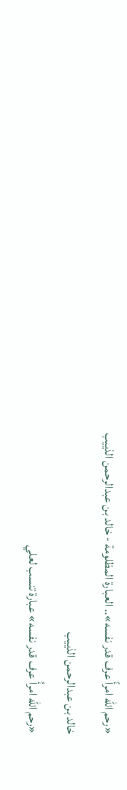«رحم الله امرأً عرف قدر نفسه».. العبارة المظلومة - خالد بن عبدالرحمن الذييب
خالد بن عبدالرحمن الذييب
«رحم الله امرأُ عرف قدر نفسه» عبارة تنسب لعلي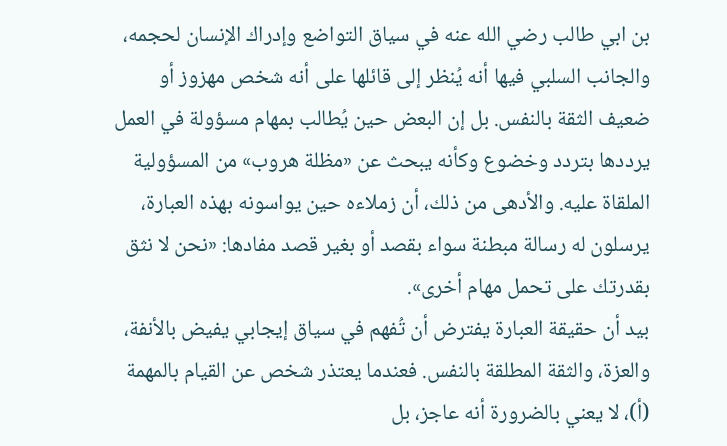بن ابي طالب رضي الله عنه في سياق التواضع وإدراك الإنسان لحجمه، والجانب السلبي فيها أنه يُنظر إلى قائلها على أنه شخص مهزوز أو ضعيف الثقة بالنفس. بل إن البعض حين يُطالب بمهام مسؤولة في العمل يرددها بتردد وخضوع وكأنه يبحث عن «مظلة هروب» من المسؤولية الملقاة عليه. والأدهى من ذلك، أن زملاءه حين يواسونه بهذه العبارة، يرسلون له رسالة مبطنة سواء بقصد أو بغير قصد مفادها: «نحن لا نثق بقدرتك على تحمل مهام أخرى».
بيد أن حقيقة العبارة يفترض أن تُفهم في سياق إيجابي يفيض بالأنفة، والعزة، والثقة المطلقة بالنفس. فعندما يعتذر شخص عن القيام بالمهمة (أ)، لا يعني بالضرورة أنه عاجز، بل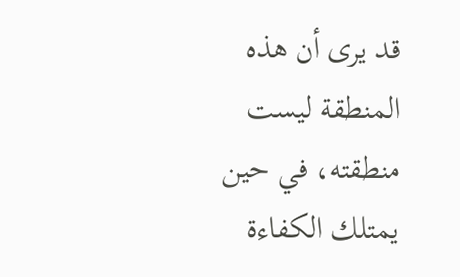قد يرى أن هذه المنطقة ليست منطقته، في حين يمتلك الكفاءة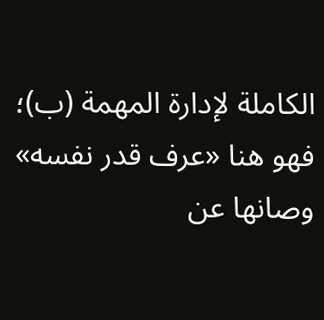الكاملة لإدارة المهمة (ب)؛ فهو هنا «عرف قدر نفسه» وصانها عن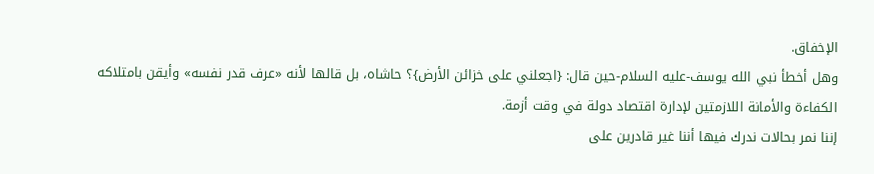الإخفاق.
وهل أخطأ نبي الله يوسف-عليه السلام-حين قال: {اجعلني على خزائن الأرض}؟ حاشاه، بل قالها لأنه «عرف قدر نفسه» وأيقن بامتلاكه الكفاءة والأمانة اللازمتين لإدارة اقتصاد دولة في وقت أزمة.
إننا نمر بحالات ندرك فيها أننا غير قادرين على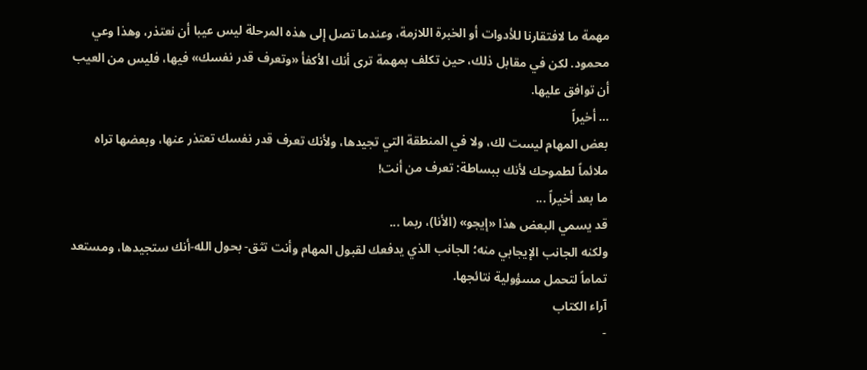مهمة ما لافتقارنا للأدوات أو الخبرة اللازمة، وعندما تصل إلى هذه المرحلة ليس عيبا أن نعتذر، وهذا وعي محمود. لكن في مقابل ذلك، حين تكلف بمهمة ترى أنك الأكفأ «وتعرف قدر نفسك» فيها، فليس من العيب أن توافق عليها.
… أخيراً
بعض المهام ليست لك، ولا في المنطقة التي تجيدها، ولأنك تعرف قدر نفسك تعتذر عنها، وبعضها تراه ملائماً لطموحك لأنك ببساطة: تعرف من أنت!
ما بعد أخيراً ...
قد يسمي البعض هذا «إيجو» (الأنا)، ربما ...
ولكنه الجانب الإيجابي منه؛ الجانب الذي يدفعك لقبول المهام وأنت تثق- بحول الله-أنك ستجيدها، ومستعد تماماً لتحمل مسؤولية نتائجها.
آراء الكتاب
-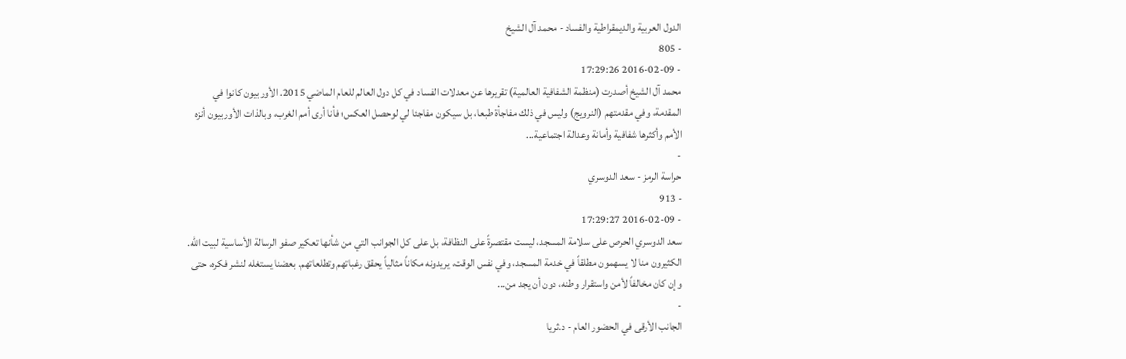الدول العربية والديمقراطية والفساد - محمد آل الشيخ
- 805
- 2016-02-09 17:29:26
محمد آل الشيخ أصدرت (منظمة الشفافية العالمية) تقريرها عن معدلات الفساد في كل دول العالم للعام الماضي 2015. الأوربيون كانوا في المقدمة، وفي مقدمتهم (النرويج) وليس في ذلك مفاجأة طبعا، بل سيكون مفاجئا لي لوحصل العكس؛ فأنا أرى أمم الغرب، وبالذات الأوربيون أنزه الأمم وأكثرها شفافية وأمانة وعدالة اجتماعية...
-
حراسة الرمز - سعد الدوسري
- 913
- 2016-02-09 17:29:27
سعد الدوسري الحرص على سلامة المسجد، ليست مقتصرةً على النظافة، بل على كل الجوانب التي من شأنها تعكير صفو الرسالة الأساسية لبيت الله. الكثيرون منا لا يسهمون مطلقاً في خدمة المسجد، وفي نفس الوقت، يريدونه مكاناً مثالياً يحقق رغباتهم وتطلعاتهم. بعضنا يستغله لنشر فكره، حتى وإن كان مخالفاً لأمن واستقرار وطنه، دون أن يجد من...
-
الجانب الأرقى في الحضور العام - د.ثريا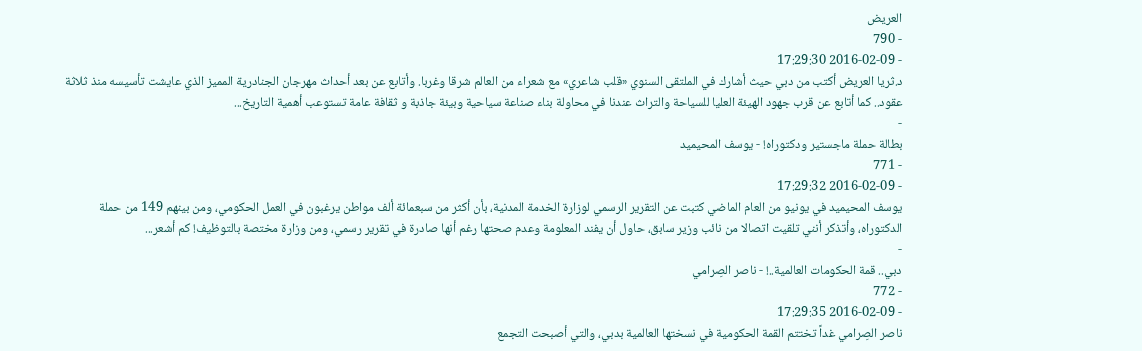العريض
- 790
- 2016-02-09 17:29:30
د.ثريا العريض أكتب من دبي حيث أشارك في الملتقى السنوي «قلب شاعري» مع شعراء من العالم شرقا وغربا. وأتابع عن بعد أحداث مهرجان الجنادرية المميز الذي عايشت تأسيسه منذ ثلاثة عقود.. كما أتابع عن قرب جهود الهيئة العليا للسياحة والتراث عندنا في محاولة بناء صناعة سياحية وبيئة جاذبة و ثقافة عامة تستوعب أهمية التاريخ...
-
بطالة حملة ماجستير ودكتوراه! - يوسف المحيميد
- 771
- 2016-02-09 17:29:32
يوسف المحيميد في يونيو من العام الماضي كتبت عن التقرير الرسمي لوزارة الخدمة المدنية، بأن أكثر من سبعمائة ألف مواطن يرغبون في العمل الحكومي، ومن بينهم 149 من حملة الدكتوراه، وأتذكر أنني تلقيت اتصالا من نائب وزير سابق، حاول أن يفند المعلومة وعدم صحتها رغم أنها صادرة في تقرير رسمي، ومن وزارة مختصة بالتوظيف! كم أشعر...
-
دبي.. قمة الحكومات العالمية..! - ناصر الصِرامي
- 772
- 2016-02-09 17:29:35
ناصر الصِرامي غداً تختتم القمة الحكومية في نسختها العالمية بدبي، والتي أصبحت التجمع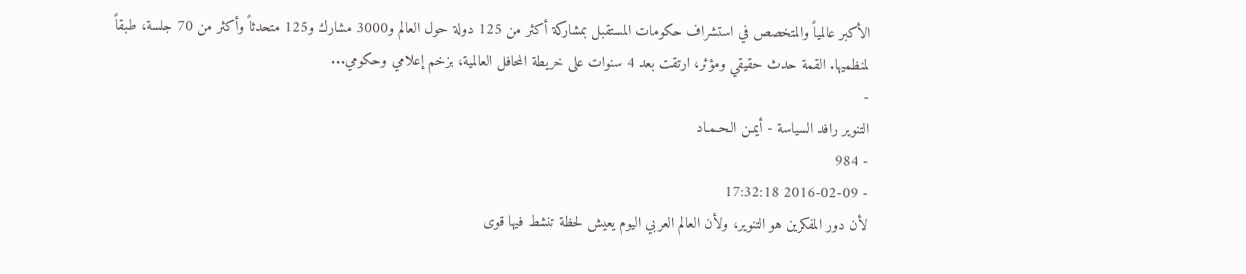الأكبر عالمياً والمتخصص في استشراف حكومات المستقبل بمشاركة أكثر من 125 دولة حول العالم و3000 مشارك و125 متحدثاً وأكثر من 70 جلسة، طبقاً لمنظميها. القمة حدث حقيقي ومؤثر، ارتقت بعد 4 سنوات على خريطة المحافل العالمية، بزخم إعلامي وحكومي...
-
التنوير رافد السياسة - أيمـن الـحـمـاد
- 984
- 2016-02-09 17:32:18
لأن دور المفكرين هو التنوير، ولأن العالم العربي اليوم يعيش لحظة تنشط فيها قوى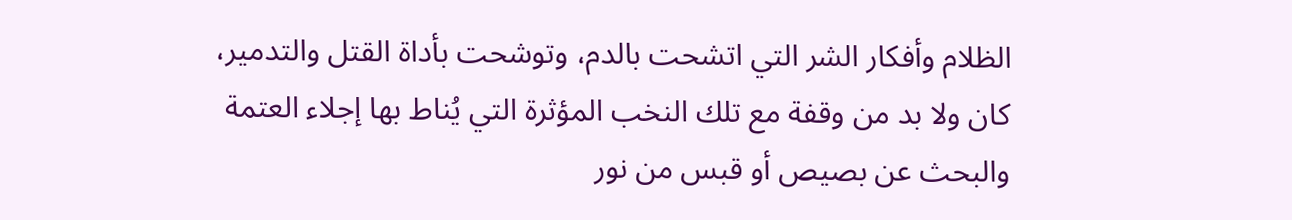الظلام وأفكار الشر التي اتشحت بالدم، وتوشحت بأداة القتل والتدمير، كان ولا بد من وقفة مع تلك النخب المؤثرة التي يُناط بها إجلاء العتمة والبحث عن بصيص أو قبس من نور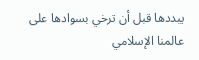يبددها قبل أن ترخي بسوادها على عالمنا الإسلامي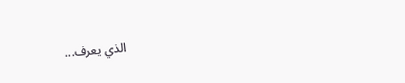الذي يعرف...